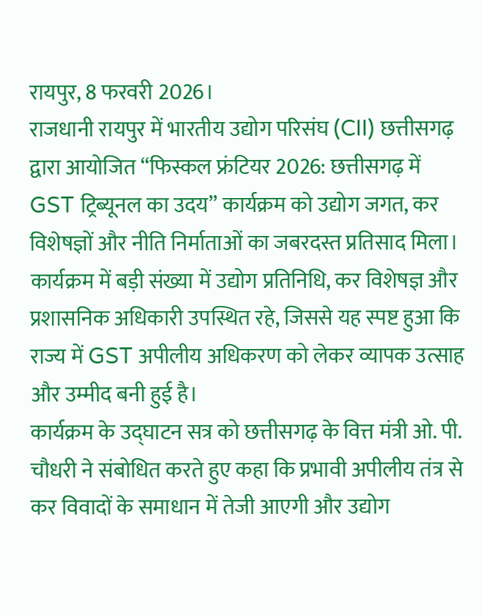रायपुर, 8 फरवरी 2026।
राजधानी रायपुर में भारतीय उद्योग परिसंघ (CII) छत्तीसगढ़ द्वारा आयोजित “फिस्कल फ्रंटियर 2026: छत्तीसगढ़ में GST ट्रिब्यूनल का उदय” कार्यक्रम को उद्योग जगत, कर विशेषज्ञों और नीति निर्माताओं का जबरदस्त प्रतिसाद मिला। कार्यक्रम में बड़ी संख्या में उद्योग प्रतिनिधि, कर विशेषज्ञ और प्रशासनिक अधिकारी उपस्थित रहे, जिससे यह स्पष्ट हुआ कि राज्य में GST अपीलीय अधिकरण को लेकर व्यापक उत्साह और उम्मीद बनी हुई है।
कार्यक्रम के उद्घाटन सत्र को छत्तीसगढ़ के वित्त मंत्री ओ. पी. चौधरी ने संबोधित करते हुए कहा कि प्रभावी अपीलीय तंत्र से कर विवादों के समाधान में तेजी आएगी और उद्योग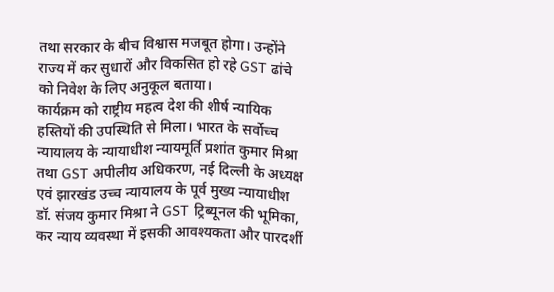तथा सरकार के बीच विश्वास मजबूत होगा। उन्होंने राज्य में कर सुधारों और विकसित हो रहे GST ढांचे को निवेश के लिए अनुकूल बताया।
कार्यक्रम को राष्ट्रीय महत्व देश की शीर्ष न्यायिक हस्तियों की उपस्थिति से मिला। भारत के सर्वोच्च न्यायालय के न्यायाधीश न्यायमूर्ति प्रशांत कुमार मिश्रा तथा GST अपीलीय अधिकरण, नई दिल्ली के अध्यक्ष एवं झारखंड उच्च न्यायालय के पूर्व मुख्य न्यायाधीश डॉ. संजय कुमार मिश्रा ने GST ट्रिब्यूनल की भूमिका, कर न्याय व्यवस्था में इसकी आवश्यकता और पारदर्शी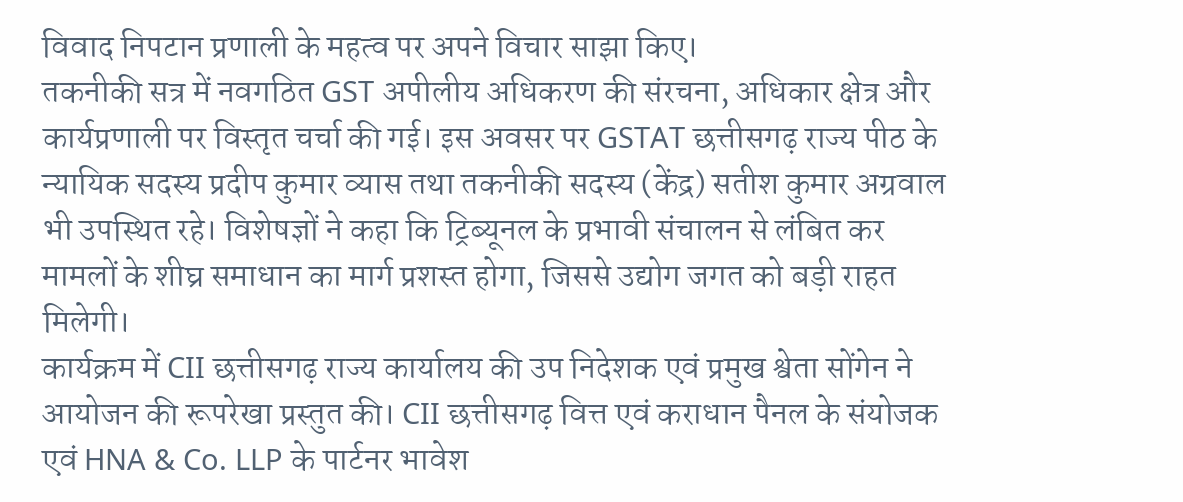विवाद निपटान प्रणाली के महत्व पर अपने विचार साझा किए।
तकनीकी सत्र में नवगठित GST अपीलीय अधिकरण की संरचना, अधिकार क्षेत्र और कार्यप्रणाली पर विस्तृत चर्चा की गई। इस अवसर पर GSTAT छत्तीसगढ़ राज्य पीठ के न्यायिक सदस्य प्रदीप कुमार व्यास तथा तकनीकी सदस्य (केंद्र) सतीश कुमार अग्रवाल भी उपस्थित रहे। विशेषज्ञों ने कहा कि ट्रिब्यूनल के प्रभावी संचालन से लंबित कर मामलों के शीघ्र समाधान का मार्ग प्रशस्त होगा, जिससे उद्योग जगत को बड़ी राहत मिलेगी।
कार्यक्रम में CII छत्तीसगढ़ राज्य कार्यालय की उप निदेशक एवं प्रमुख श्वेता सोंगेन ने आयोजन की रूपरेखा प्रस्तुत की। CII छत्तीसगढ़ वित्त एवं कराधान पैनल के संयोजक एवं HNA & Co. LLP के पार्टनर भावेश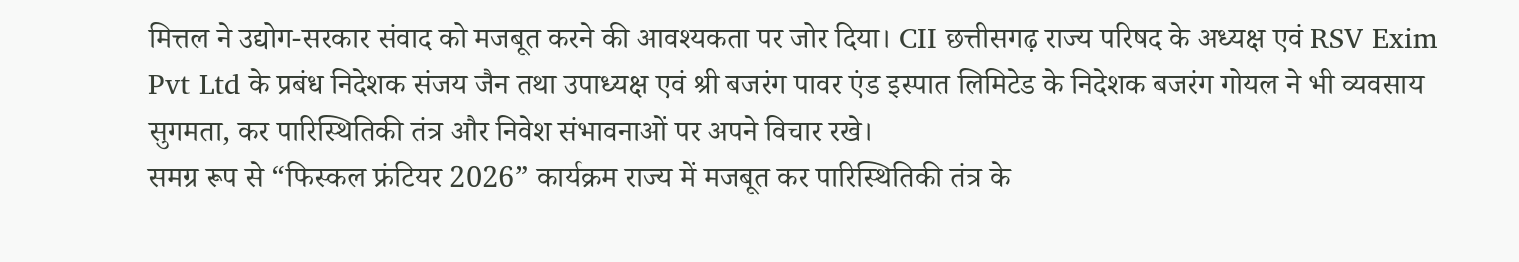मित्तल ने उद्योग-सरकार संवाद को मजबूत करने की आवश्यकता पर जोर दिया। CII छत्तीसगढ़ राज्य परिषद के अध्यक्ष एवं RSV Exim Pvt Ltd के प्रबंध निदेशक संजय जैन तथा उपाध्यक्ष एवं श्री बजरंग पावर एंड इस्पात लिमिटेड के निदेशक बजरंग गोयल ने भी व्यवसाय सुगमता, कर पारिस्थितिकी तंत्र और निवेश संभावनाओं पर अपने विचार रखे।
समग्र रूप से “फिस्कल फ्रंटियर 2026” कार्यक्रम राज्य में मजबूत कर पारिस्थितिकी तंत्र के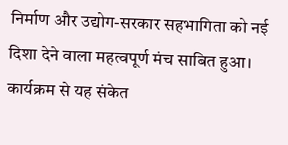निर्माण और उद्योग-सरकार सहभागिता को नई दिशा देने वाला महत्वपूर्ण मंच साबित हुआ। कार्यक्रम से यह संकेत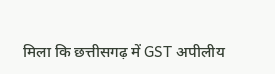मिला कि छत्तीसगढ़ में GST अपीलीय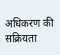अधिकरण की सक्रियता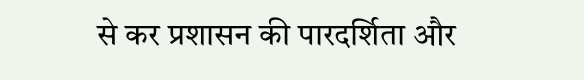से कर प्रशासन की पारदर्शिता और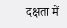दक्षता में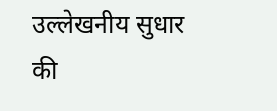उल्लेखनीय सुधार की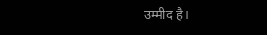उम्मीद है।